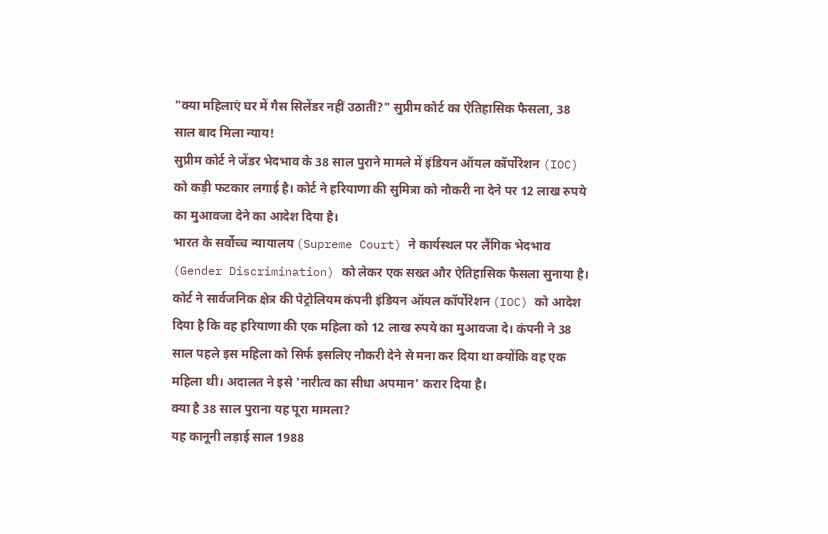"क्या महिलाएं घर में गैस सिलेंडर नहीं उठातीं?" सुप्रीम कोर्ट का ऐतिहासिक फैसला, 38 साल बाद मिला न्याय!
सुप्रीम कोर्ट ने जेंडर भेदभाव के 38 साल पुराने मामले में इंडियन ऑयल कॉर्पोरेशन (IOC) को कड़ी फटकार लगाई है। कोर्ट ने हरियाणा की सुमित्रा को नौकरी ना देने पर 12 लाख रुपये का मुआवजा देने का आदेश दिया है।
भारत के सर्वोच्च न्यायालय (Supreme Court) ने कार्यस्थल पर लैंगिक भेदभाव (Gender Discrimination) को लेकर एक सख्त और ऐतिहासिक फैसला सुनाया है। कोर्ट ने सार्वजनिक क्षेत्र की पेट्रोलियम कंपनी इंडियन ऑयल कॉर्पोरेशन (IOC) को आदेश दिया है कि वह हरियाणा की एक महिला को 12 लाख रुपये का मुआवजा दे। कंपनी ने 38 साल पहले इस महिला को सिर्फ इसलिए नौकरी देने से मना कर दिया था क्योंकि वह एक महिला थी। अदालत ने इसे 'नारीत्व का सीधा अपमान' करार दिया है।
क्या है 38 साल पुराना यह पूरा मामला?
यह कानूनी लड़ाई साल 1988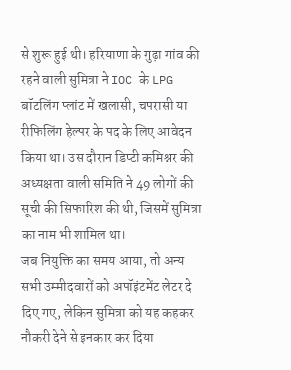से शुरू हुई थी। हरियाणा के गुढ़ा गांव की रहने वाली सुमित्रा ने IOC के LPG बॉटलिंग प्लांट में खलासी, चपरासी या रीफिलिंग हेल्पर के पद के लिए आवेदन किया था। उस दौरान डिप्टी कमिश्नर की अध्यक्षता वाली समिति ने 49 लोगों की सूची की सिफारिश की थी, जिसमें सुमित्रा का नाम भी शामिल था।
जब नियुक्ति का समय आया, तो अन्य सभी उम्मीदवारों को अपॉइंटमेंट लेटर दे दिए गए, लेकिन सुमित्रा को यह कहकर नौकरी देने से इनकार कर दिया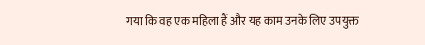गया कि वह एक महिला हैं और यह काम उनके लिए उपयुक्त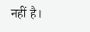नहीं है।